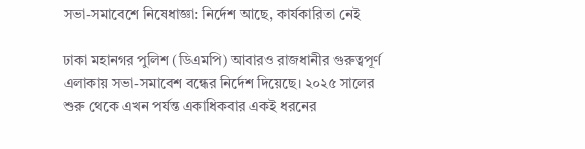সভা-সমাবেশে নিষেধাজ্ঞা: নির্দেশ আছে, কার্যকারিতা নেই

ঢাকা মহানগর পুলিশ (ডিএমপি) আবারও রাজধানীর গুরুত্বপূর্ণ এলাকায় সভা-সমাবেশ বন্ধের নির্দেশ দিয়েছে। ২০২৫ সালের শুরু থেকে এখন পর্যন্ত একাধিকবার একই ধরনের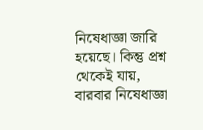নিষেধাজ্ঞা জারি হয়েছে। কিন্তু প্রশ্ন থেকেই যায়, বারবার নিষেধাজ্ঞা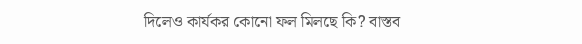দিলেও কার্যকর কোনো ফল মিলছে কি? বাস্তব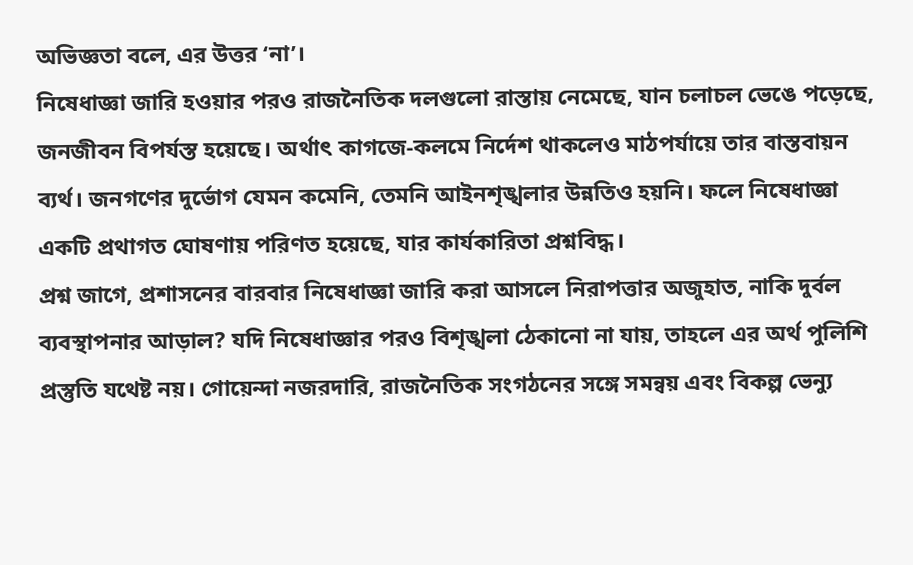অভিজ্ঞতা বলে, এর উত্তর ‘না’।
নিষেধাজ্ঞা জারি হওয়ার পরও রাজনৈতিক দলগুলো রাস্তায় নেমেছে, যান চলাচল ভেঙে পড়েছে, জনজীবন বিপর্যস্ত হয়েছে। অর্থাৎ কাগজে-কলমে নির্দেশ থাকলেও মাঠপর্যায়ে তার বাস্তবায়ন ব্যর্থ। জনগণের দুর্ভোগ যেমন কমেনি, তেমনি আইনশৃঙ্খলার উন্নতিও হয়নি। ফলে নিষেধাজ্ঞা একটি প্রথাগত ঘোষণায় পরিণত হয়েছে, যার কার্যকারিতা প্রশ্নবিদ্ধ।
প্রশ্ন জাগে, প্রশাসনের বারবার নিষেধাজ্ঞা জারি করা আসলে নিরাপত্তার অজুহাত, নাকি দুর্বল ব্যবস্থাপনার আড়াল? যদি নিষেধাজ্ঞার পরও বিশৃঙ্খলা ঠেকানো না যায়, তাহলে এর অর্থ পুলিশি প্রস্তুতি যথেষ্ট নয়। গোয়েন্দা নজরদারি, রাজনৈতিক সংগঠনের সঙ্গে সমন্বয় এবং বিকল্প ভেন্যু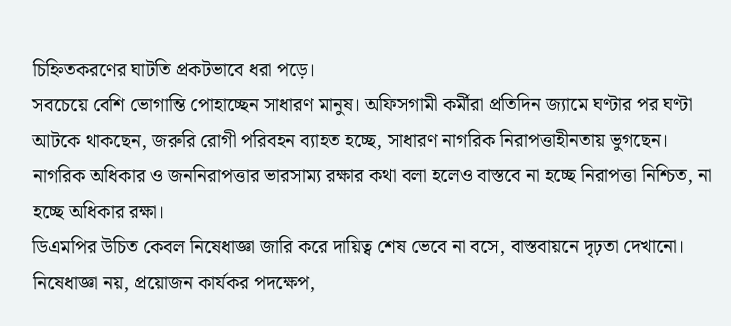চিহ্নিতকরণের ঘাটতি প্রকটভাবে ধরা পড়ে।
সবচেয়ে বেশি ভোগান্তি পোহাচ্ছেন সাধারণ মানুষ। অফিসগামী কর্মীরা প্রতিদিন জ্যামে ঘণ্টার পর ঘণ্টা আটকে থাকছেন, জরুরি রোগী পরিবহন ব্যাহত হচ্ছে, সাধারণ নাগরিক নিরাপত্তাহীনতায় ভুগছেন। নাগরিক অধিকার ও জননিরাপত্তার ভারসাম্য রক্ষার কথা বলা হলেও বাস্তবে না হচ্ছে নিরাপত্তা নিশ্চিত, না হচ্ছে অধিকার রক্ষা।
ডিএমপির উচিত কেবল নিষেধাজ্ঞা জারি করে দায়িত্ব শেষ ভেবে না বসে, বাস্তবায়নে দৃঢ়তা দেখানো। নিষেধাজ্ঞা নয়, প্রয়োজন কার্যকর পদক্ষেপ,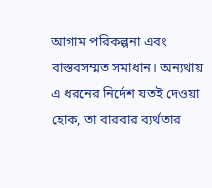আগাম পরিকল্পনা এবং বাস্তবসম্মত সমাধান। অন্যথায় এ ধরনের নির্দেশ যতই দেওয়া হোক, তা বারবার ব্যর্থতার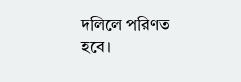দলিলে পরিণত হবে।